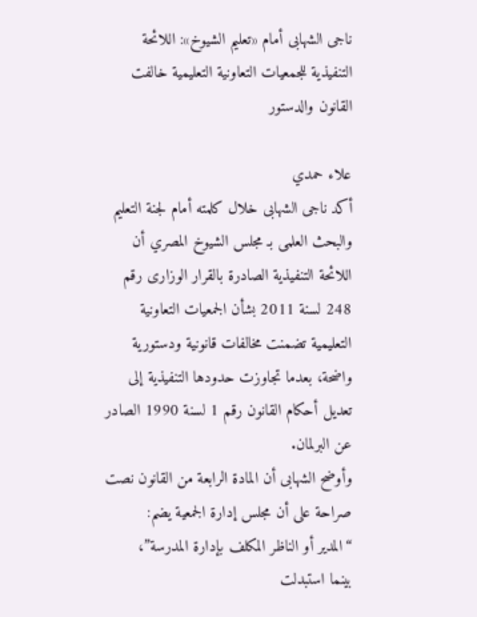ناجى الشهابى أمام «تعليم الشيوخ»: اللائحة التنفيذية للجمعيات التعاونية التعليمية خالفت القانون والدستور

علاء حمدي
أكد ناجى الشهابى خلال كلمته أمام لجنة التعليم والبحث العلمى بـ مجلس الشيوخ المصري أن اللائحة التنفيذية الصادرة بالقرار الوزارى رقم 248 لسنة 2011 بشأن الجمعيات التعاونية التعليمية تضمنت مخالفات قانونية ودستورية واضحة، بعدما تجاوزت حدودها التنفيذية إلى تعديل أحكام القانون رقم 1 لسنة 1990 الصادر عن البرلمان.
وأوضح الشهابى أن المادة الرابعة من القانون نصت صراحة على أن مجلس إدارة الجمعية يضم:
“المدير أو الناظر المكلف بإدارة المدرسة”،
بينما استبدلت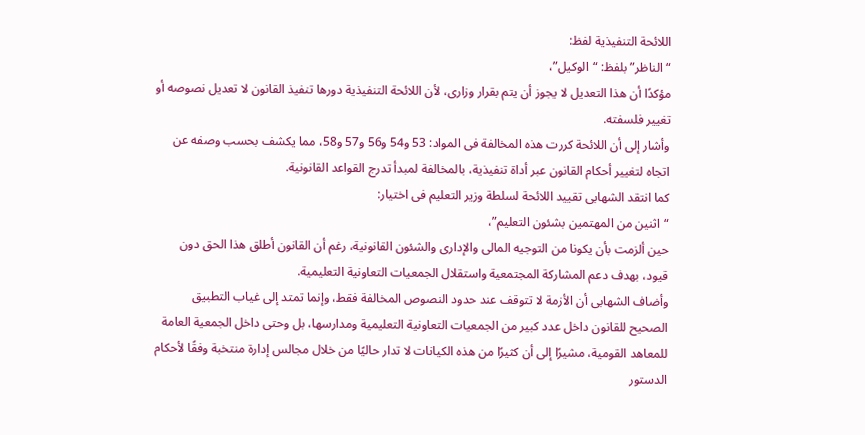اللائحة التنفيذية لفظ:
“الناظر” بلفظ: “الوكيل”،
مؤكدًا أن هذا التعديل لا يجوز أن يتم بقرار وزارى، لأن اللائحة التنفيذية دورها تنفيذ القانون لا تعديل نصوصه أو تغيير فلسفته.
وأشار إلى أن اللائحة كررت هذه المخالفة فى المواد: 53 و54 و56 و57 و58، مما يكشف بحسب وصفه عن اتجاه لتغيير أحكام القانون عبر أداة تنفيذية، بالمخالفة لمبدأ تدرج القواعد القانونية.
كما انتقد الشهابى تقييد اللائحة لسلطة وزير التعليم فى اختيار:
“اثنين من المهتمين بشئون التعليم”،
حين ألزمت بأن يكونا من التوجيه المالى والإدارى والشئون القانونية، رغم أن القانون أطلق هذا الحق دون قيود، بهدف دعم المشاركة المجتمعية واستقلال الجمعيات التعاونية التعليمية.
وأضاف الشهابى أن الأزمة لا تتوقف عند حدود النصوص المخالفة فقط، وإنما تمتد إلى غياب التطبيق الصحيح للقانون داخل عدد كبير من الجمعيات التعاونية التعليمية ومدارسها، بل وحتى داخل الجمعية العامة للمعاهد القومية، مشيرًا إلى أن كثيرًا من هذه الكيانات لا تدار حاليًا من خلال مجالس إدارة منتخبة وفقًا لأحكام الدستور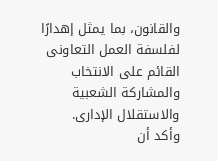والقانون، بما يمثل إهدارًا لفلسفة العمل التعاونى القائم على الانتخاب والمشاركة الشعبية والاستقلال الإدارى.
وأكد أن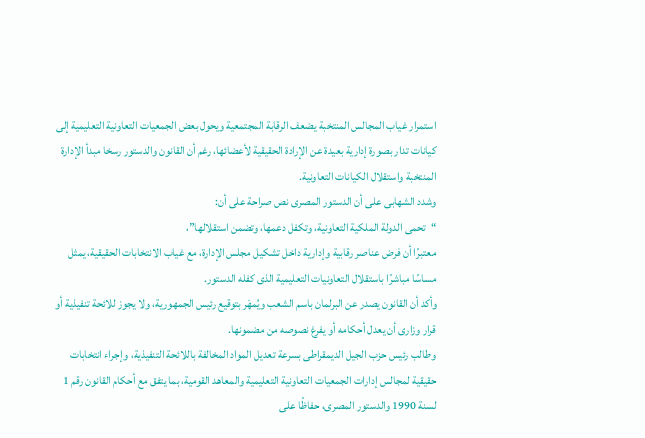استمرار غياب المجالس المنتخبة يضعف الرقابة المجتمعية ويحول بعض الجمعيات التعاونية التعليمية إلى كيانات تدار بصورة إدارية بعيدة عن الإرادة الحقيقية لأعضائها، رغم أن القانون والدستور رسخا مبدأ الإدارة المنتخبة واستقلال الكيانات التعاونية.
وشدد الشهابى على أن الدستور المصرى نص صراحة على أن:
“تحمى الدولة الملكية التعاونية، وتكفل دعمها، وتضمن استقلالها”،
معتبرًا أن فرض عناصر رقابية وإدارية داخل تشكيل مجلس الإدارة، مع غياب الانتخابات الحقيقية، يمثل مساسًا مباشرًا باستقلال التعاونيات التعليمية الذى كفله الدستور.
وأكد أن القانون يصدر عن البرلمان باسم الشعب ويُمهَر بتوقيع رئيس الجمهورية، ولا يجوز للائحة تنفيذية أو قرار وزارى أن يعدل أحكامه أو يفرغ نصوصه من مضمونها.
وطالب رئيس حزب الجيل الديمقراطى بسرعة تعديل المواد المخالفة باللائحة التنفيذية، وإجراء انتخابات حقيقية لمجالس إدارات الجمعيات التعاونية التعليمية والمعاهد القومية، بما يتفق مع أحكام القانون رقم 1 لسنة 1990 والدستور المصرى، حفاظًا على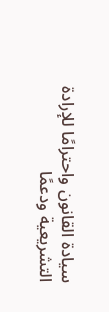سيادة القانون واحترامًا للإرادة التشريعية ودعمًا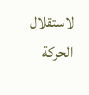لاستقلال الحركة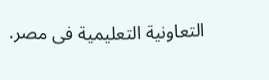التعاونية التعليمية فى مصر.